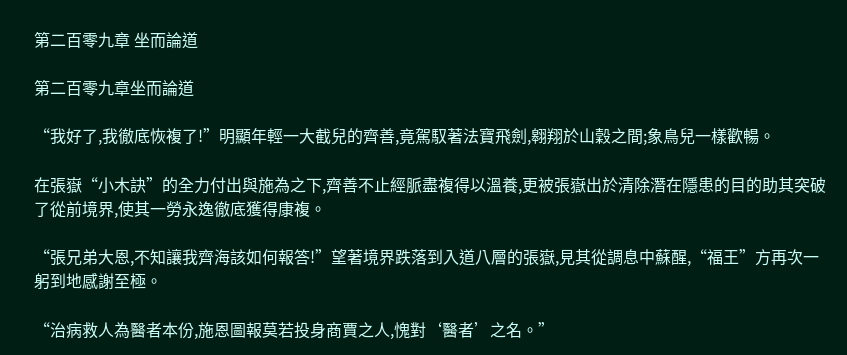第二百零九章 坐而論道

第二百零九章坐而論道

“我好了,我徹底恢複了!”明顯年輕一大截兒的齊善,竟駕馭著法寶飛劍,翱翔於山穀之間;象鳥兒一樣歡暢。

在張嶽“小木訣”的全力付出與施為之下,齊善不止經脈盡複得以溫養,更被張嶽出於清除潛在隱患的目的助其突破了從前境界,使其一勞永逸徹底獲得康複。

“張兄弟大恩,不知讓我齊海該如何報答!”望著境界跌落到入道八層的張嶽,見其從調息中蘇醒,“福王”方再次一躬到地感謝至極。

“治病救人為醫者本份,施恩圖報莫若投身商賈之人,愧對‘醫者’之名。”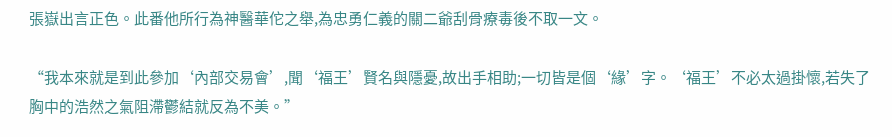張嶽出言正色。此番他所行為神醫華佗之舉,為忠勇仁義的關二爺刮骨療毒後不取一文。

“我本來就是到此參加‘內部交易會’,聞‘福王’賢名與隱憂,故出手相助;一切皆是個‘緣’字。‘福王’不必太過掛懷,若失了胸中的浩然之氣阻滯鬱結就反為不美。”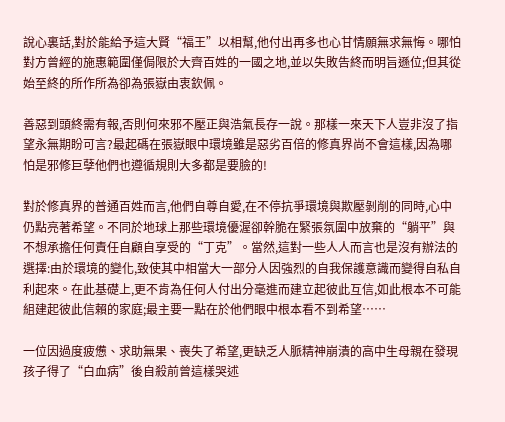說心裏話,對於能給予這大賢“福王”以相幫,他付出再多也心甘情願無求無悔。哪怕對方曾經的施惠範圍僅侷限於大齊百姓的一國之地,並以失敗告終而明旨遜位;但其從始至終的所作所為卻為張嶽由衷欽佩。

善惡到頭終需有報,否則何來邪不壓正與浩氣長存一說。那樣一來天下人豈非沒了指望永無期盼可言?最起碼在張嶽眼中環境雖是惡劣百倍的修真界尚不會這樣,因為哪怕是邪修巨孽他們也遵循規則大多都是要臉的!

對於修真界的普通百姓而言,他們自尊自愛,在不停抗爭環境與欺壓剝削的同時,心中仍點亮著希望。不同於地球上那些環境優渥卻幹脆在緊張氛圍中放棄的“躺平”與不想承擔任何責任自顧自享受的“丁克”。當然,這對一些人人而言也是沒有辦法的選擇:由於環境的變化,致使其中相當大一部分人因強烈的自我保護意識而變得自私自利起來。在此基礎上,更不肯為任何人付出分毫進而建立起彼此互信,如此根本不可能組建起彼此信賴的家庭;最主要一點在於他們眼中根本看不到希望……

一位因過度疲憊、求助無果、喪失了希望,更缺乏人脈精神崩潰的高中生母親在發現孩子得了“白血病”後自殺前曾這樣哭述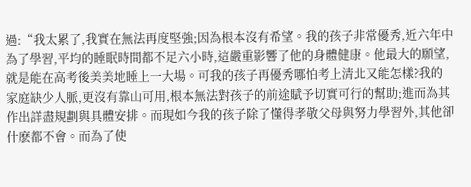過:“我太累了,我實在無法再度堅強;因為根本沒有希望。我的孩子非常優秀,近六年中為了學習,平均的睡眠時間都不足六小時,這嚴重影響了他的身體健康。他最大的願望,就是能在高考後美美地睡上一大場。可我的孩子再優秀哪怕考上清北又能怎樣?我的家庭缺少人脈,更沒有靠山可用,根本無法對孩子的前途賦予切實可行的幫助;進而為其作出詳盡規劃與具體安排。而現如今我的孩子除了懂得孝敬父母與努力學習外,其他卻什麽都不會。而為了使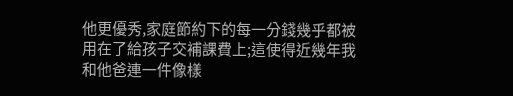他更優秀,家庭節約下的每一分錢幾乎都被用在了給孩子交補課費上;這使得近幾年我和他爸連一件像樣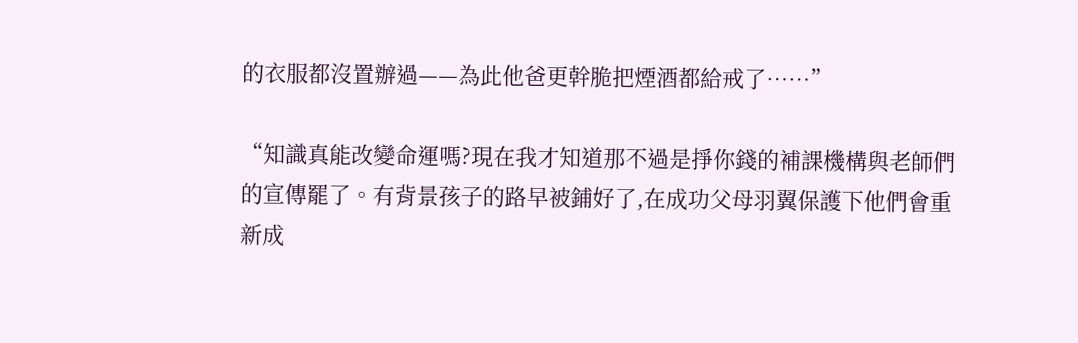的衣服都沒置辦過——為此他爸更幹脆把煙酒都給戒了……”

“知識真能改變命運嗎?現在我才知道那不過是掙你錢的補課機構與老師們的宣傳罷了。有背景孩子的路早被鋪好了,在成功父母羽翼保護下他們會重新成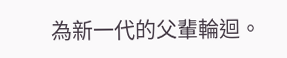為新一代的父輩輪迴。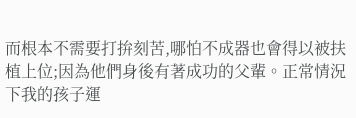而根本不需要打拚刻苦,哪怕不成器也會得以被扶植上位;因為他們身後有著成功的父輩。正常情況下我的孩子運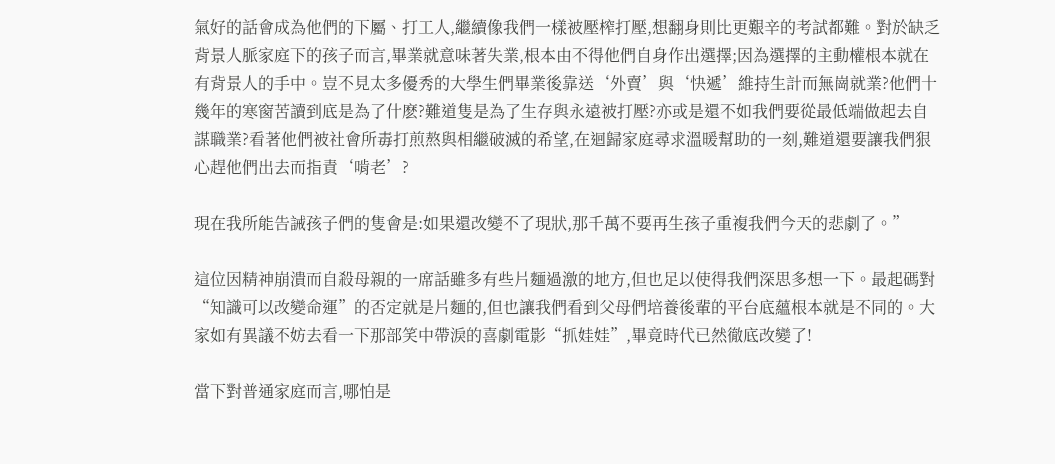氣好的話會成為他們的下屬、打工人,繼續像我們一樣被壓榨打壓,想翻身則比更艱辛的考試都難。對於缺乏背景人脈家庭下的孩子而言,畢業就意味著失業,根本由不得他們自身作出選擇;因為選擇的主動權根本就在有背景人的手中。豈不見太多優秀的大學生們畢業後靠送‘外賣’與‘快遞’維持生計而無崗就業?他們十幾年的寒窗苦讀到底是為了什麽?難道隻是為了生存與永遠被打壓?亦或是還不如我們要從最低端做起去自謀職業?看著他們被社會所毒打煎熬與相繼破滅的希望,在迴歸家庭尋求溫暖幫助的一刻,難道還要讓我們狠心趕他們出去而指責‘啃老’?

現在我所能告誡孩子們的隻會是:如果還改變不了現狀,那千萬不要再生孩子重複我們今天的悲劇了。”

這位因精神崩潰而自殺母親的一席話雖多有些片麵過激的地方,但也足以使得我們深思多想一下。最起碼對“知識可以改變命運”的否定就是片麵的,但也讓我們看到父母們培養後輩的平台底蘊根本就是不同的。大家如有異議不妨去看一下那部笑中帶淚的喜劇電影“抓娃娃”,畢竟時代已然徹底改變了!

當下對普通家庭而言,哪怕是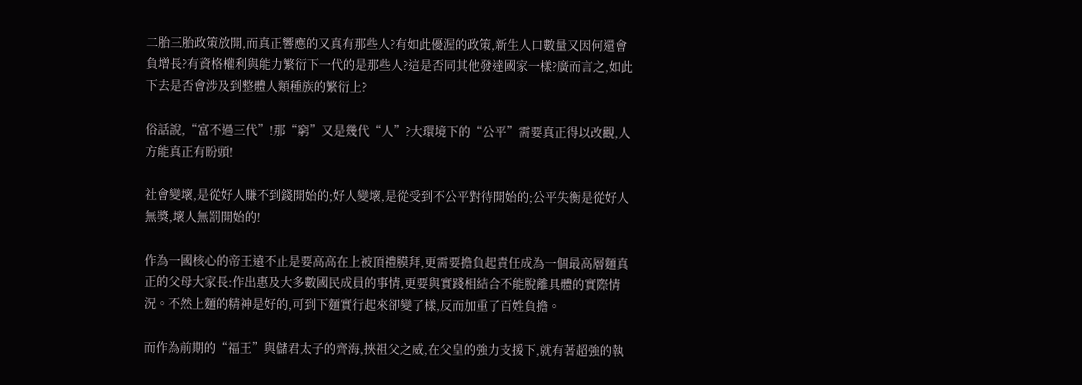二胎三胎政策放開,而真正響應的又真有那些人?有如此優渥的政策,新生人口數量又因何還會負增長?有資格權利與能力繁衍下一代的是那些人?這是否同其他發達國家一樣?廣而言之,如此下去是否會涉及到整體人類種族的繁衍上?

俗話說,“富不過三代”!那“窮”又是幾代“人”?大環境下的“公平”需要真正得以改觀,人方能真正有盼頭!

社會變壞,是從好人賺不到錢開始的;好人變壞,是從受到不公平對待開始的;公平失衡是從好人無獎,壞人無罰開始的!

作為一國核心的帝王遠不止是要高高在上被頂禮膜拜,更需要擔負起責任成為一個最高層麵真正的父母大家長:作出惠及大多數國民成員的事情,更要與實踐相結合不能脫離具體的實際情況。不然上麵的精神是好的,可到下麵實行起來卻變了樣,反而加重了百姓負擔。

而作為前期的“福王”與儲君太子的齊海,挾祖父之威,在父皇的強力支援下,就有著超強的執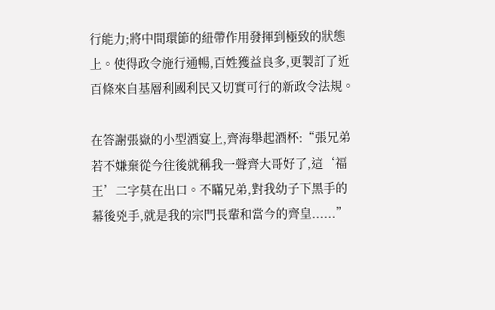行能力;將中間環節的紐帶作用發揮到極致的狀態上。使得政令施行通暢,百姓獲益良多,更製訂了近百條來自基層利國利民又切實可行的新政令法規。

在答謝張嶽的小型酒宴上,齊海舉起酒杯:“張兄弟若不嫌棄從今往後就稱我一聲齊大哥好了,這‘福王’二字莫在出口。不瞞兄弟,對我幼子下黑手的幕後兇手,就是我的宗門長輩和當今的齊皇......”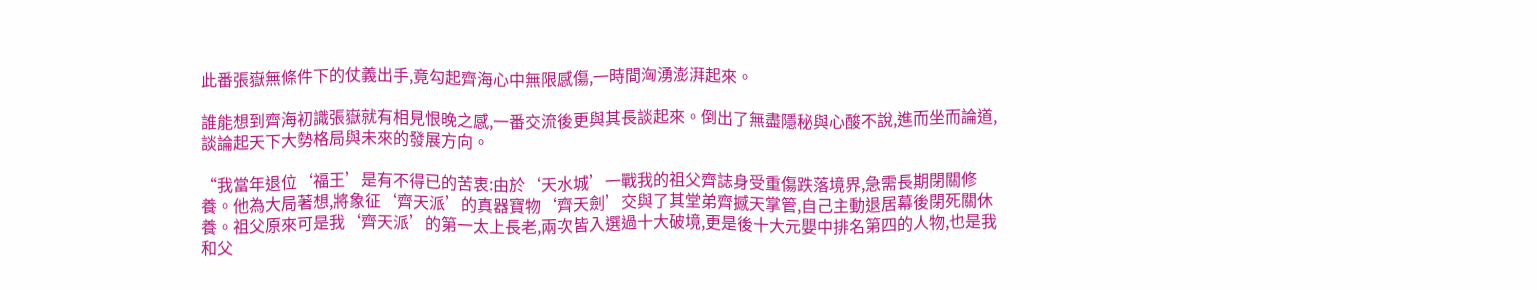此番張嶽無條件下的仗義出手,竟勾起齊海心中無限感傷,一時間洶湧澎湃起來。

誰能想到齊海初識張嶽就有相見恨晚之感,一番交流後更與其長談起來。倒出了無盡隱秘與心酸不說,進而坐而論道,談論起天下大勢格局與未來的發展方向。

“我當年退位‘福王’是有不得已的苦衷:由於‘天水城’一戰我的祖父齊誌身受重傷跌落境界,急需長期閉關修養。他為大局著想,將象征‘齊天派’的真器寶物‘齊天劍’交與了其堂弟齊撼天掌管,自己主動退居幕後閉死關休養。祖父原來可是我‘齊天派’的第一太上長老,兩次皆入選過十大破境,更是後十大元嬰中排名第四的人物,也是我和父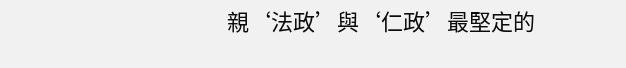親‘法政’與‘仁政’最堅定的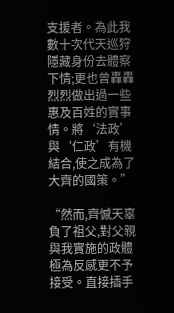支援者。為此我數十次代天巡狩隱藏身份去體察下情;更也曾轟轟烈烈做出過一些惠及百姓的實事情。將‘法政’與‘仁政’有機結合,使之成為了大齊的國策。”

“然而,齊憾天辜負了祖父,對父親與我實施的政體極為反感更不予接受。直接插手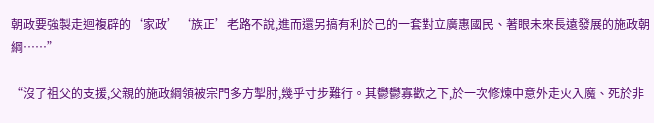朝政要強製走迴複辟的‘家政’‘族正’老路不說,進而還另搞有利於己的一套對立廣惠國民、著眼未來長遠發展的施政朝綱……”

“沒了祖父的支援,父親的施政綱領被宗門多方掣肘,幾乎寸步難行。其鬱鬱寡歡之下,於一次修煉中意外走火入魔、死於非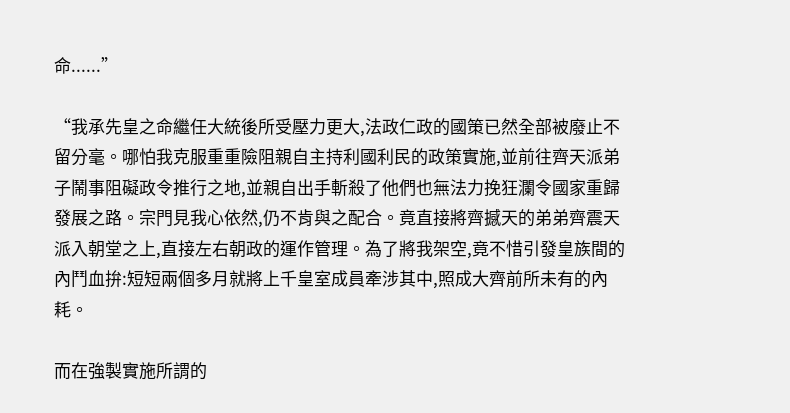命......”

“我承先皇之命繼任大統後所受壓力更大,法政仁政的國策已然全部被廢止不留分毫。哪怕我克服重重險阻親自主持利國利民的政策實施,並前往齊天派弟子鬧事阻礙政令推行之地,並親自出手斬殺了他們也無法力挽狂瀾令國家重歸發展之路。宗門見我心依然,仍不肯與之配合。竟直接將齊撼天的弟弟齊震天派入朝堂之上,直接左右朝政的運作管理。為了將我架空,竟不惜引發皇族間的內鬥血拚:短短兩個多月就將上千皇室成員牽涉其中,照成大齊前所未有的內耗。

而在強製實施所謂的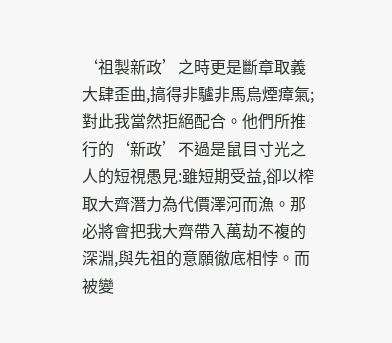‘祖製新政’之時更是斷章取義大肆歪曲,搞得非驢非馬烏煙瘴氣;對此我當然拒絕配合。他們所推行的‘新政’不過是鼠目寸光之人的短視愚見:雖短期受益,卻以榨取大齊潛力為代價澤河而漁。那必將會把我大齊帶入萬劫不複的深淵,與先祖的意願徹底相悖。而被變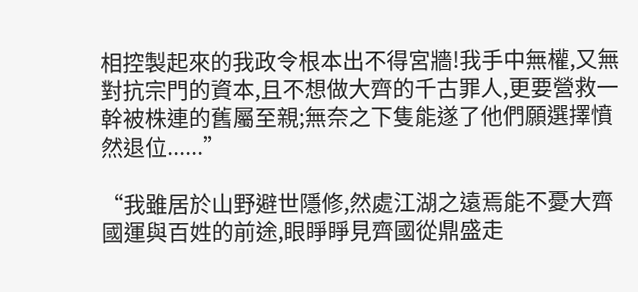相控製起來的我政令根本出不得宮牆!我手中無權,又無對抗宗門的資本,且不想做大齊的千古罪人,更要營救一幹被株連的舊屬至親;無奈之下隻能遂了他們願選擇憤然退位......”

“我雖居於山野避世隱修,然處江湖之遠焉能不憂大齊國運與百姓的前途,眼睜睜見齊國從鼎盛走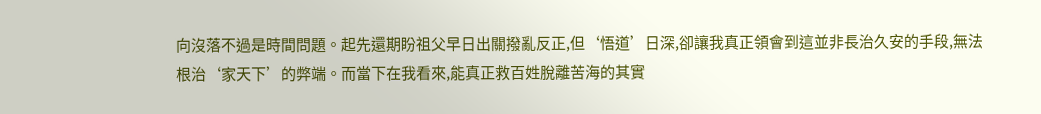向沒落不過是時間問題。起先還期盼祖父早日出關撥亂反正,但‘悟道’日深,卻讓我真正領會到這並非長治久安的手段,無法根治‘家天下’的弊端。而當下在我看來,能真正救百姓脫離苦海的其實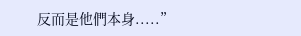反而是他們本身.....”